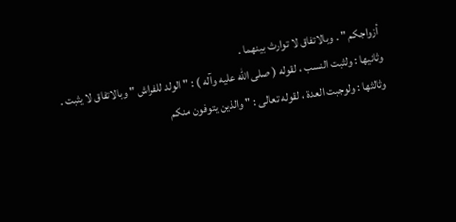أزواجكم " . وبالاتفاق لا توارث بينهما .
وثانيها : ولثبت النسب ، لقوله ( صلى الله عليه وآله ) : " الولد للفراش " وبالاتفاق لا يثبت .
وثالثها : ولوجبت العدة ، لقوله تعالى : " والذين يتوفون منكم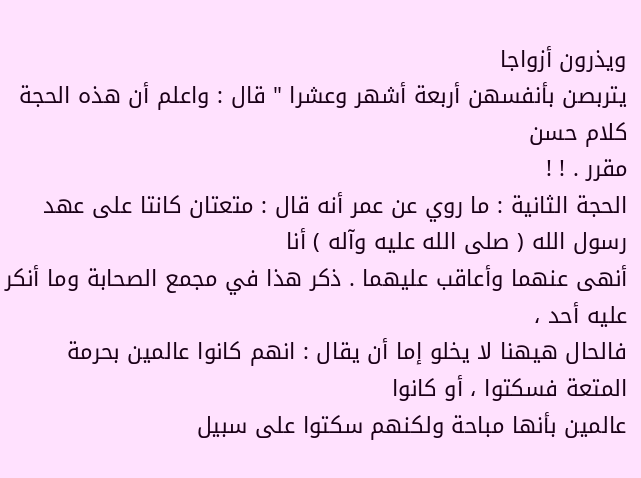ويذرون أزواجا
يتربصن بأنفسهن أربعة أشهر وعشرا " قال : واعلم أن هذه الحجة كلام حسن
مقرر . ! !
الحجة الثانية : ما روي عن عمر أنه قال : متعتان كانتا على عهد رسول الله ( صلى الله عليه وآله ) أنا
أنهى عنهما وأعاقب عليهما . ذكر هذا في مجمع الصحابة وما أنكر عليه أحد ،
فالحال هيهنا لا يخلو إما أن يقال : انهم كانوا عالمين بحرمة المتعة فسكتوا ، أو كانوا
عالمين بأنها مباحة ولكنهم سكتوا على سبيل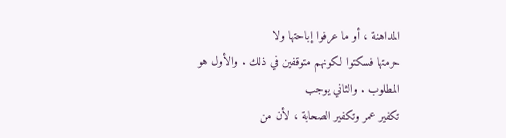المداهنة ، أو ما عرفوا إباحتها ولا
حرمتها فسكتوا لكونهم متوقفين في ذلك . والأول هو المطلوب . والثاني يوجب
تكفير عمر وتكفير الصحابة ، لأن من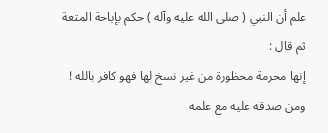علم أن النبي ( صلى الله عليه وآله ) حكم بإباحة المتعة ثم قال :
إنها محرمة محظورة من غير نسخ لها فهو كافر بالله ! ومن صدقه عليه مع علمه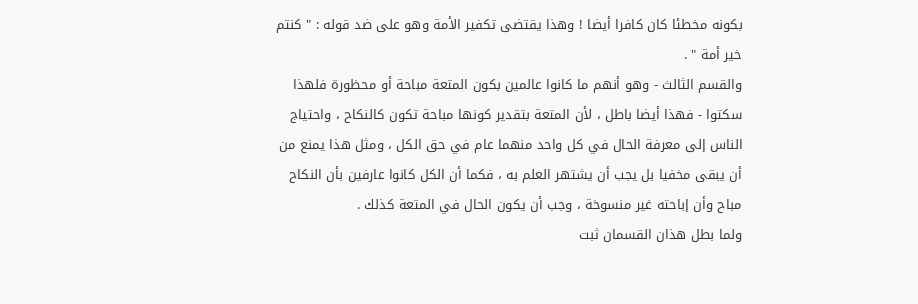بكونه مخطئا كان كافرا أيضا ! وهذا يقتضى تكفير الأمة وهو على ضد قوله : " كنتم
خير أمة " .
والقسم الثالث - وهو أنهم ما كانوا عالمين بكون المتعة مباحة أو محظورة فلهذا
سكتوا - فهذا أيضا باطل ، لأن المتعة بتقدير كونها مباحة تكون كالنكاح ، واحتياج
الناس إلى معرفة الحال في كل واحد منهما عام في حق الكل ، ومثل هذا يمنع من
أن يبقى مخفيا بل يجب أن يشتهر العلم به ، فكما أن الكل كانوا عارفين بأن النكاح
مباح وأن إباحته غير منسوخة ، وجب أن يكون الحال في المتعة كذلك .
ولما بطل هذان القسمان ثبت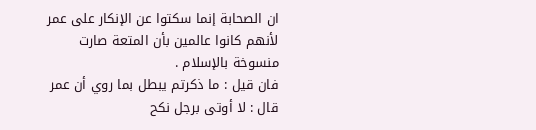ان الصحابة إنما سكتوا عن الإنكار على عمر
لأنهم كانوا عالمين بأن المتعة صارت منسوخة بالإسلام .
فان قيل : ما ذكرتم يبطل بما روي أن عمر قال : لا أوتى برجل نكح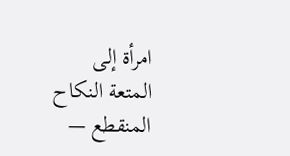امرأة إلى
المتعة النكاح المنقطع —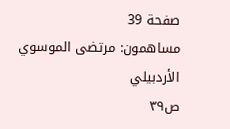صفحة 39
مساهمون: مرتضى الموسوي الأردبيلي
ص٣٩